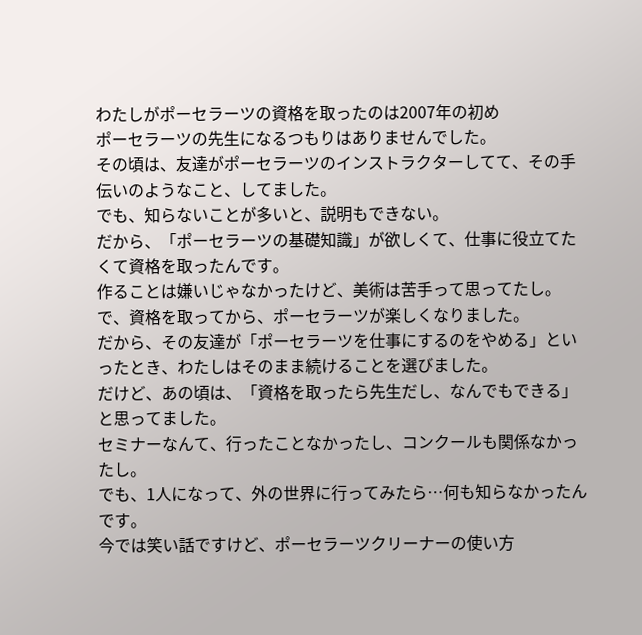わたしがポーセラーツの資格を取ったのは2007年の初め
ポーセラーツの先生になるつもりはありませんでした。
その頃は、友達がポーセラーツのインストラクターしてて、その手伝いのようなこと、してました。
でも、知らないことが多いと、説明もできない。
だから、「ポーセラーツの基礎知識」が欲しくて、仕事に役立てたくて資格を取ったんです。
作ることは嫌いじゃなかったけど、美術は苦手って思ってたし。
で、資格を取ってから、ポーセラーツが楽しくなりました。
だから、その友達が「ポーセラーツを仕事にするのをやめる」といったとき、わたしはそのまま続けることを選びました。
だけど、あの頃は、「資格を取ったら先生だし、なんでもできる」と思ってました。
セミナーなんて、行ったことなかったし、コンクールも関係なかったし。
でも、1人になって、外の世界に行ってみたら…何も知らなかったんです。
今では笑い話ですけど、ポーセラーツクリーナーの使い方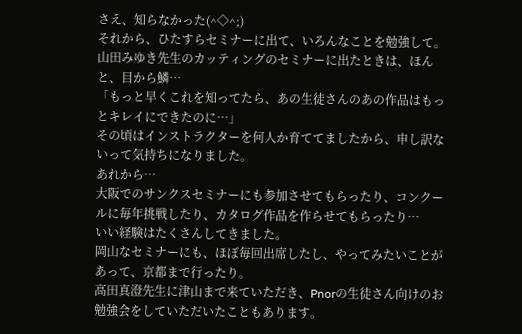さえ、知らなかった(^◇^;)
それから、ひたすらセミナーに出て、いろんなことを勉強して。
山田みゆき先生のカッティングのセミナーに出たときは、ほんと、目から鱗…
「もっと早くこれを知ってたら、あの生徒さんのあの作品はもっとキレイにできたのに…」
その頃はインストラクターを何人か育ててましたから、申し訳ないって気持ちになりました。
あれから…
大阪でのサンクスセミナーにも参加させてもらったり、コンクールに毎年挑戦したり、カタログ作品を作らせてもらったり…
いい経験はたくさんしてきました。
岡山なセミナーにも、ほぼ毎回出席したし、やってみたいことがあって、京都まで行ったり。
高田真澄先生に津山まで来ていただき、Pnorの生徒さん向けのお勉強会をしていただいたこともあります。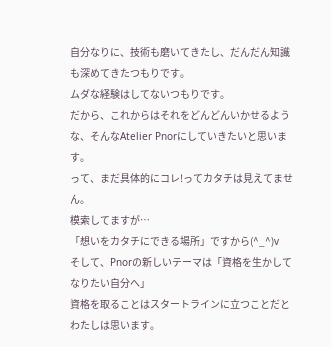自分なりに、技術も磨いてきたし、だんだん知識も深めてきたつもりです。
ムダな経験はしてないつもりです。
だから、これからはそれをどんどんいかせるような、そんなAtelier Pnorにしていきたいと思います。
って、まだ具体的にコレ!ってカタチは見えてません。
模索してますが…
「想いをカタチにできる場所」ですから(^_^)v
そして、Pnorの新しいテーマは「資格を生かしてなりたい自分へ」
資格を取ることはスタートラインに立つことだとわたしは思います。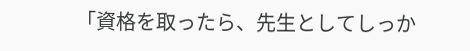「資格を取ったら、先生としてしっか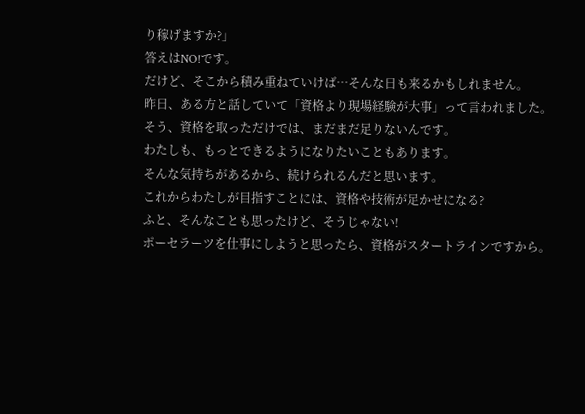り稼げますか?」
答えはNO!です。
だけど、そこから積み重ねていけば…そんな日も来るかもしれません。
昨日、ある方と話していて「資格より現場経験が大事」って言われました。
そう、資格を取っただけでは、まだまだ足りないんです。
わたしも、もっとできるようになりたいこともあります。
そんな気持ちがあるから、続けられるんだと思います。
これからわたしが目指すことには、資格や技術が足かせになる?
ふと、そんなことも思ったけど、そうじゃない!
ポーセラーツを仕事にしようと思ったら、資格がスタートラインですから。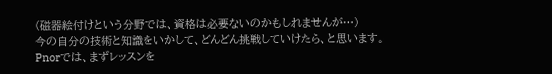(磁器絵付けという分野では、資格は必要ないのかもしれませんが…)
今の自分の技術と知識をいかして、どんどん挑戦していけたら、と思います。
Pnorでは、まずレッスンを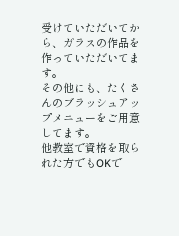受けていただいてから、ガラスの作品を作っていただいてます。
その他にも、たくさんのブラッシュアップメニューをご用意してます。
他教室で資格を取られた方でもOKで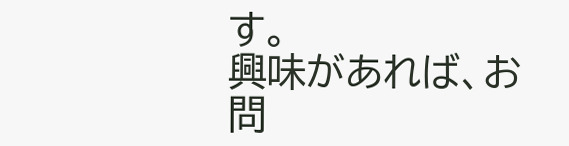す。
興味があれば、お問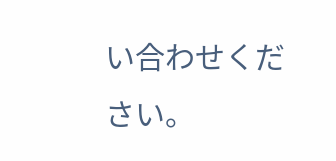い合わせください。